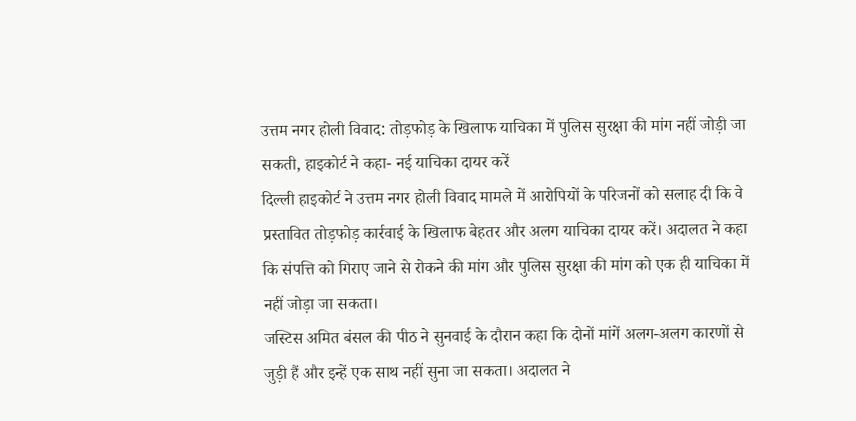उत्तम नगर होली विवाद: तोड़फोड़ के खिलाफ याचिका में पुलिस सुरक्षा की मांग नहीं जोड़ी जा सकती, हाइकोर्ट ने कहा- नई याचिका दायर करें
दिल्ली हाइकोर्ट ने उत्तम नगर होली विवाद मामले में आरोपियों के परिजनों को सलाह दी कि वे प्रस्तावित तोड़फोड़ कार्रवाई के खिलाफ बेहतर और अलग याचिका दायर करें। अदालत ने कहा कि संपत्ति को गिराए जाने से रोकने की मांग और पुलिस सुरक्षा की मांग को एक ही याचिका में नहीं जोड़ा जा सकता।
जस्टिस अमित बंसल की पीठ ने सुनवाई के दौरान कहा कि दोनों मांगें अलग-अलग कारणों से जुड़ी हैं और इन्हें एक साथ नहीं सुना जा सकता। अदालत ने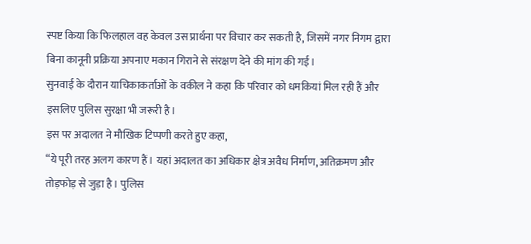स्पष्ट किया कि फिलहाल वह केवल उस प्रार्थना पर विचार कर सकती है, जिसमें नगर निगम द्वारा बिना कानूनी प्रक्रिया अपनाए मकान गिराने से संरक्षण देने की मांग की गई।
सुनवाई के दौरान याचिकाकर्ताओं के वकील ने कहा कि परिवार को धमकियां मिल रही हैं और इसलिए पुलिस सुरक्षा भी जरूरी है।
इस पर अदालत ने मौखिक टिप्पणी करते हुए कहा,
“ये पूरी तरह अलग कारण हैं। यहां अदालत का अधिकार क्षेत्र अवैध निर्माण, अतिक्रमण और तोड़फोड़ से जुड़ा है। पुलिस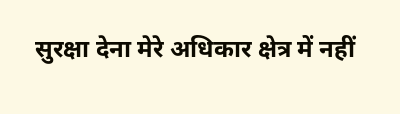सुरक्षा देना मेरे अधिकार क्षेत्र में नहीं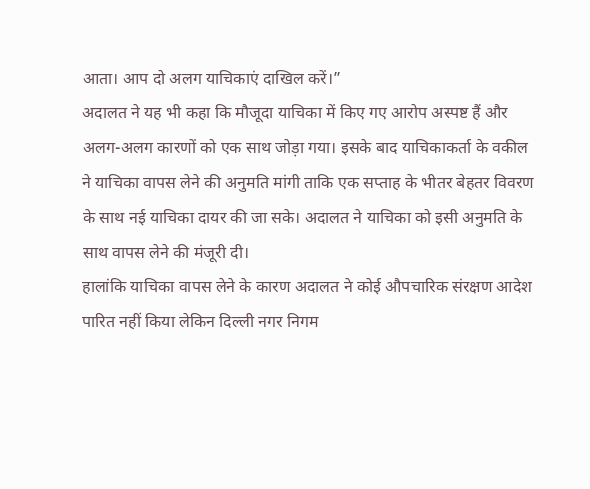आता। आप दो अलग याचिकाएं दाखिल करें।”
अदालत ने यह भी कहा कि मौजूदा याचिका में किए गए आरोप अस्पष्ट हैं और अलग-अलग कारणों को एक साथ जोड़ा गया। इसके बाद याचिकाकर्ता के वकील ने याचिका वापस लेने की अनुमति मांगी ताकि एक सप्ताह के भीतर बेहतर विवरण के साथ नई याचिका दायर की जा सके। अदालत ने याचिका को इसी अनुमति के साथ वापस लेने की मंजूरी दी।
हालांकि याचिका वापस लेने के कारण अदालत ने कोई औपचारिक संरक्षण आदेश पारित नहीं किया लेकिन दिल्ली नगर निगम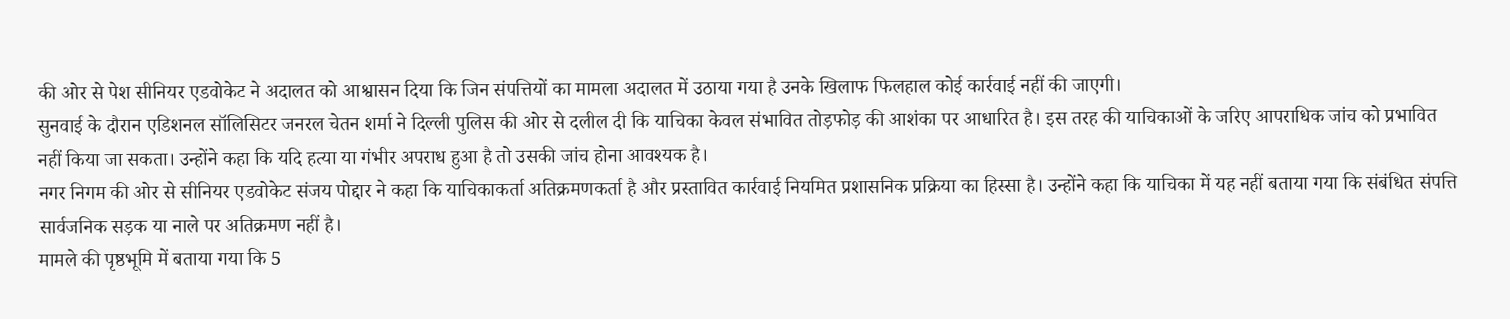की ओर से पेश सीनियर एडवोकेट ने अदालत को आश्वासन दिया कि जिन संपत्तियों का मामला अदालत में उठाया गया है उनके खिलाफ फिलहाल कोई कार्रवाई नहीं की जाएगी।
सुनवाई के दौरान एडिशनल सॉलिसिटर जनरल चेतन शर्मा ने दिल्ली पुलिस की ओर से दलील दी कि याचिका केवल संभावित तोड़फोड़ की आशंका पर आधारित है। इस तरह की याचिकाओं के जरिए आपराधिक जांच को प्रभावित नहीं किया जा सकता। उन्होंने कहा कि यदि हत्या या गंभीर अपराध हुआ है तो उसकी जांच होना आवश्यक है।
नगर निगम की ओर से सीनियर एडवोकेट संजय पोद्दार ने कहा कि याचिकाकर्ता अतिक्रमणकर्ता है और प्रस्तावित कार्रवाई नियमित प्रशासनिक प्रक्रिया का हिस्सा है। उन्होंने कहा कि याचिका में यह नहीं बताया गया कि संबंधित संपत्ति सार्वजनिक सड़क या नाले पर अतिक्रमण नहीं है।
मामले की पृष्ठभूमि में बताया गया कि 5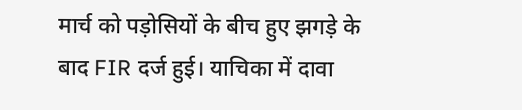मार्च को पड़ोसियों के बीच हुए झगड़े के बाद FIR दर्ज हुई। याचिका में दावा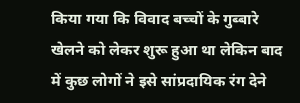किया गया कि विवाद बच्चों के गुब्बारे खेलने को लेकर शुरू हुआ था लेकिन बाद में कुछ लोगों ने इसे सांप्रदायिक रंग देने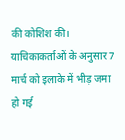की कोशिश की।
याचिकाकर्ताओं के अनुसार 7 मार्च को इलाके में भीड़ जमा हो गई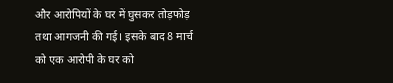और आरोपियों के घर में घुसकर तोड़फोड़ तथा आगजनी की गई। इसके बाद 8 मार्च को एक आरोपी के घर को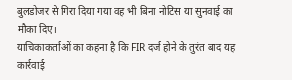बुलडोजर से गिरा दिया गया वह भी बिना नोटिस या सुनवाई का मौका दिए।
याचिकाकर्ताओं का कहना है कि FIR दर्ज होने के तुरंत बाद यह कार्रवाई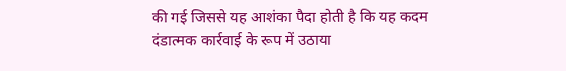की गई जिससे यह आशंका पैदा होती है कि यह कदम दंडात्मक कार्रवाई के रूप में उठाया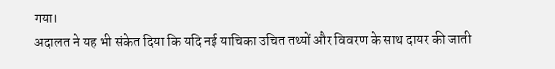गया।
अदालत ने यह भी संकेत दिया कि यदि नई याचिका उचित तथ्यों और विवरण के साथ दायर की जाती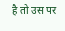है तो उस पर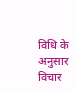विधि के अनुसार विचार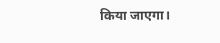किया जाएगा।